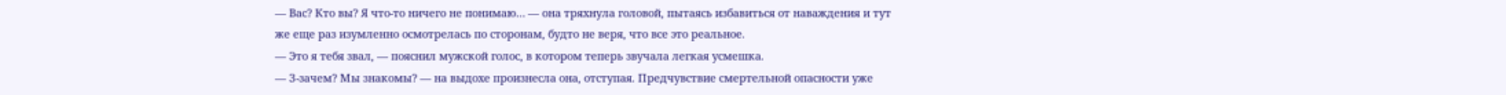— Вас? Кто вы? Я что-то ничего не понимаю… — она тряхнула головой, пытаясь избавиться от наваждения и тут же еще раз изумленно осмотрелась по сторонам, будто не веря, что все это реальное.
— Это я тебя звал, — пояснил мужской голос, в котором теперь звучала легкая усмешка.
— З-зачем? Мы знакомы? — на выдохе произнесла она, отступая. Предчувствие смертельной опасности уже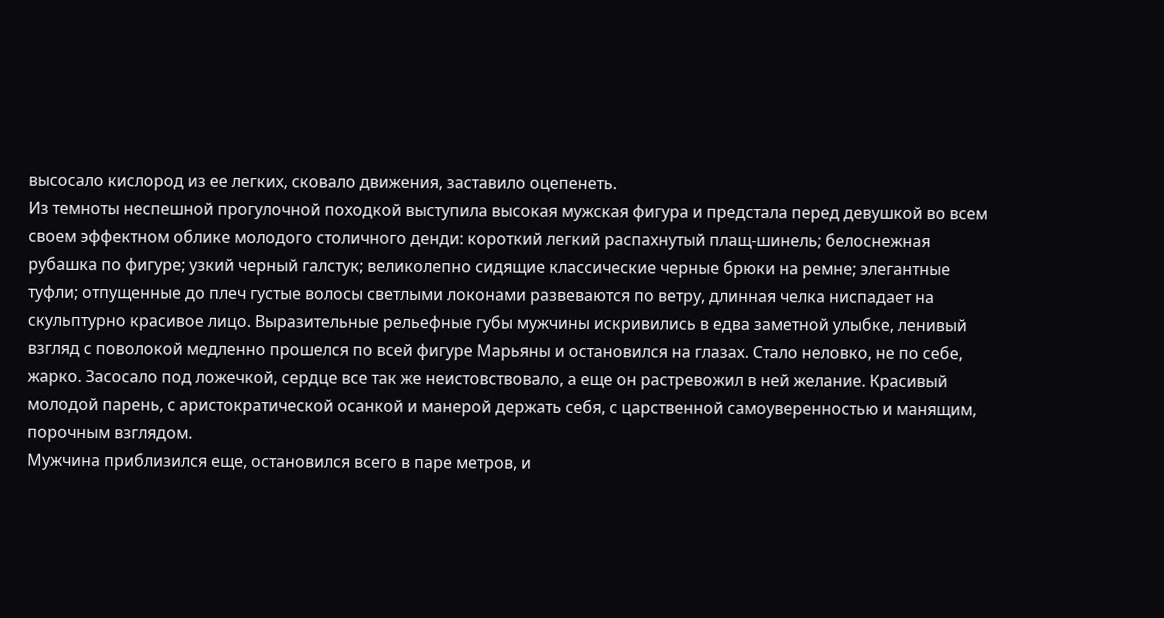высосало кислород из ее легких, сковало движения, заставило оцепенеть.
Из темноты неспешной прогулочной походкой выступила высокая мужская фигура и предстала перед девушкой во всем своем эффектном облике молодого столичного денди: короткий легкий распахнутый плащ-шинель; белоснежная рубашка по фигуре; узкий черный галстук; великолепно сидящие классические черные брюки на ремне; элегантные туфли; отпущенные до плеч густые волосы светлыми локонами развеваются по ветру, длинная челка ниспадает на скульптурно красивое лицо. Выразительные рельефные губы мужчины искривились в едва заметной улыбке, ленивый взгляд с поволокой медленно прошелся по всей фигуре Марьяны и остановился на глазах. Стало неловко, не по себе, жарко. Засосало под ложечкой, сердце все так же неистовствовало, а еще он растревожил в ней желание. Красивый молодой парень, с аристократической осанкой и манерой держать себя, с царственной самоуверенностью и манящим, порочным взглядом.
Мужчина приблизился еще, остановился всего в паре метров, и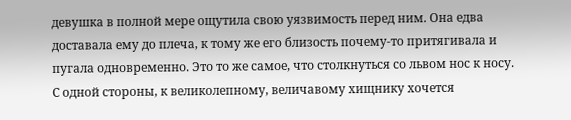девушка в полной мере ощутила свою уязвимость перед ним. Она едва доставала ему до плеча, к тому же его близость почему-то притягивала и пугала одновременно. Это то же самое, что столкнуться со львом нос к носу. С одной стороны, к великолепному, величавому хищнику хочется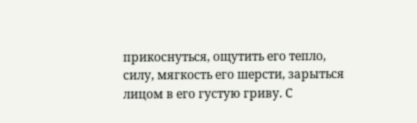прикоснуться, ощутить его тепло, силу, мягкость его шерсти, зарыться лицом в его густую гриву. С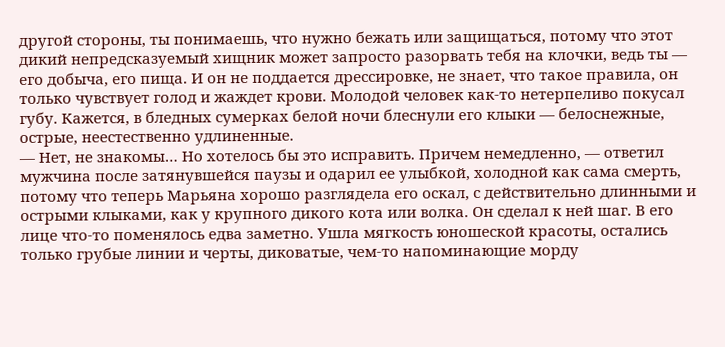другой стороны, ты понимаешь, что нужно бежать или защищаться, потому что этот дикий непредсказуемый хищник может запросто разорвать тебя на клочки, ведь ты — его добыча, его пища. И он не поддается дрессировке, не знает, что такое правила, он только чувствует голод и жаждет крови. Молодой человек как-то нетерпеливо покусал губу. Кажется, в бледных сумерках белой ночи блеснули его клыки — белоснежные, острые, неестественно удлиненные.
— Нет, не знакомы… Но хотелось бы это исправить. Причем немедленно, — ответил мужчина после затянувшейся паузы и одарил ее улыбкой, холодной как сама смерть, потому что теперь Марьяна хорошо разглядела его оскал, с действительно длинными и острыми клыками, как у крупного дикого кота или волка. Он сделал к ней шаг. В его лице что-то поменялось едва заметно. Ушла мягкость юношеской красоты, остались только грубые линии и черты, диковатые, чем-то напоминающие морду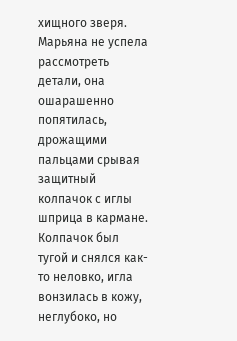хищного зверя. Марьяна не успела рассмотреть детали, она ошарашенно попятилась, дрожащими пальцами срывая защитный колпачок с иглы шприца в кармане. Колпачок был тугой и снялся как-то неловко, игла вонзилась в кожу, неглубоко, но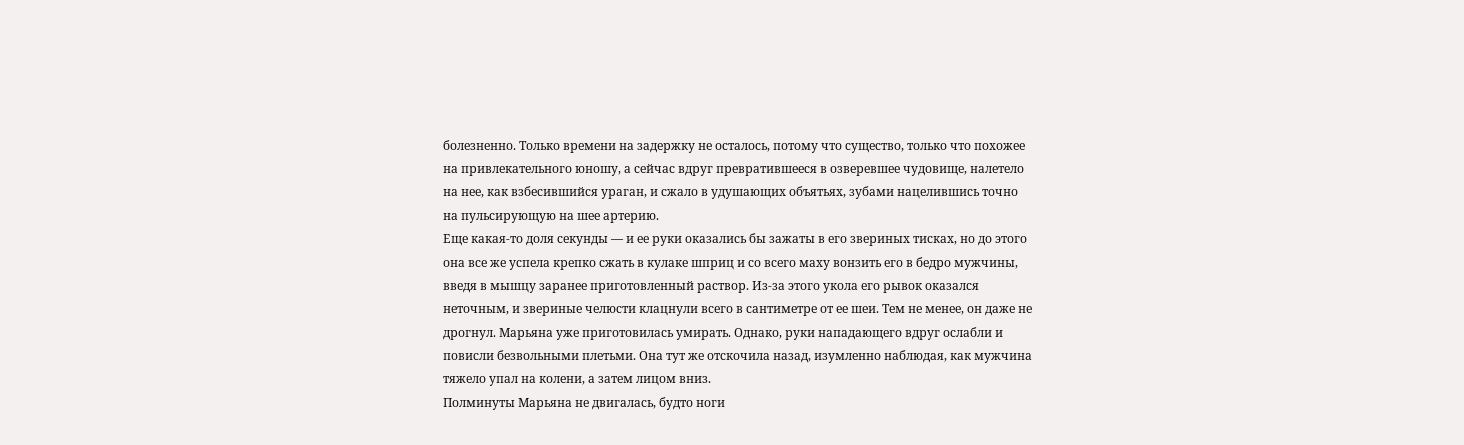болезненно. Только времени на задержку не осталось, потому что существо, только что похожее на привлекательного юношу, а сейчас вдруг превратившееся в озверевшее чудовище, налетело на нее, как взбесившийся ураган, и сжало в удушающих объятьях, зубами нацелившись точно на пульсирующую на шее артерию.
Еще какая-то доля секунды — и ее руки оказались бы зажаты в его звериных тисках, но до этого она все же успела крепко сжать в кулаке шприц и со всего маху вонзить его в бедро мужчины, введя в мышцу заранее приготовленный раствор. Из-за этого укола его рывок оказался неточным, и звериные челюсти клацнули всего в сантиметре от ее шеи. Тем не менее, он даже не дрогнул. Марьяна уже приготовилась умирать. Однако, руки нападающего вдруг ослабли и повисли безвольными плетьми. Она тут же отскочила назад, изумленно наблюдая, как мужчина тяжело упал на колени, а затем лицом вниз.
Полминуты Марьяна не двигалась, будто ноги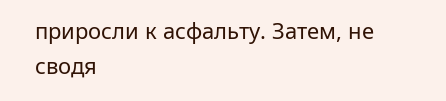приросли к асфальту. Затем, не сводя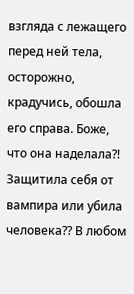взгляда с лежащего перед ней тела, осторожно, крадучись, обошла его справа. Боже, что она наделала?! Защитила себя от вампира или убила человека?? В любом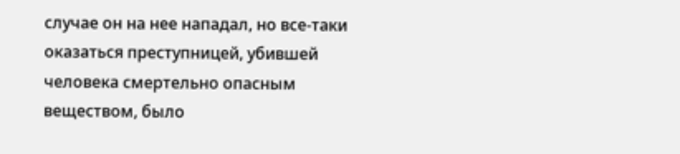случае он на нее нападал, но все-таки оказаться преступницей, убившей человека смертельно опасным веществом, было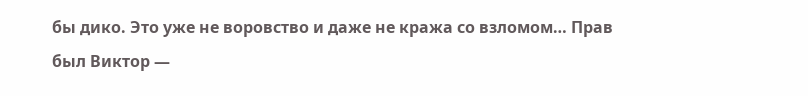бы дико. Это уже не воровство и даже не кража со взломом… Прав был Виктор —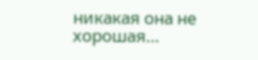никакая она не хорошая…